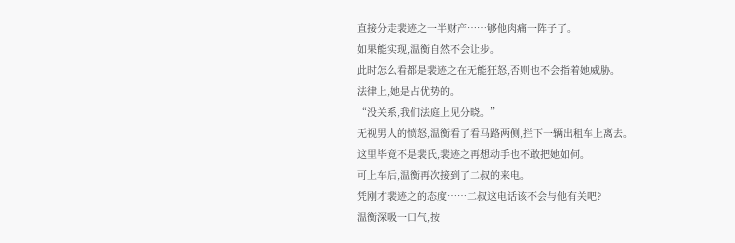直接分走裴迹之一半财产……够他肉痛一阵子了。
如果能实现,温衡自然不会让步。
此时怎么看都是裴迹之在无能狂怒,否则也不会指着她威胁。
法律上,她是占优势的。
“没关系,我们法庭上见分晓。”
无视男人的愤怒,温衡看了看马路两侧,拦下一辆出租车上离去。
这里毕竟不是裴氏,裴迹之再想动手也不敢把她如何。
可上车后,温衡再次接到了二叔的来电。
凭刚才裴迹之的态度……二叔这电话该不会与他有关吧?
温衡深吸一口气,按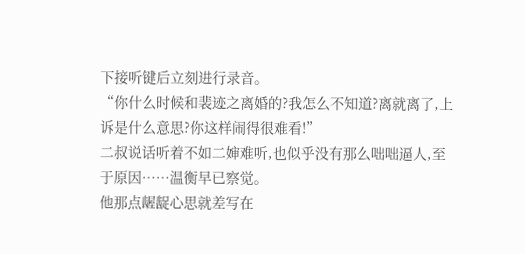下接听键后立刻进行录音。
“你什么时候和裴迹之离婚的?我怎么不知道?离就离了,上诉是什么意思?你这样闹得很难看!”
二叔说话听着不如二婶难听,也似乎没有那么咄咄逼人,至于原因……温衡早已察觉。
他那点龌龊心思就差写在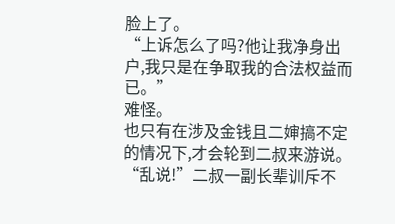脸上了。
“上诉怎么了吗?他让我净身出户,我只是在争取我的合法权益而已。”
难怪。
也只有在涉及金钱且二婶搞不定的情况下,才会轮到二叔来游说。
“乱说!”二叔一副长辈训斥不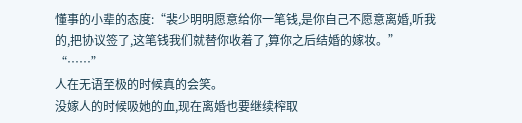懂事的小辈的态度:“裴少明明愿意给你一笔钱,是你自己不愿意离婚,听我的,把协议签了,这笔钱我们就替你收着了,算你之后结婚的嫁妆。”
“……”
人在无语至极的时候真的会笑。
没嫁人的时候吸她的血,现在离婚也要继续榨取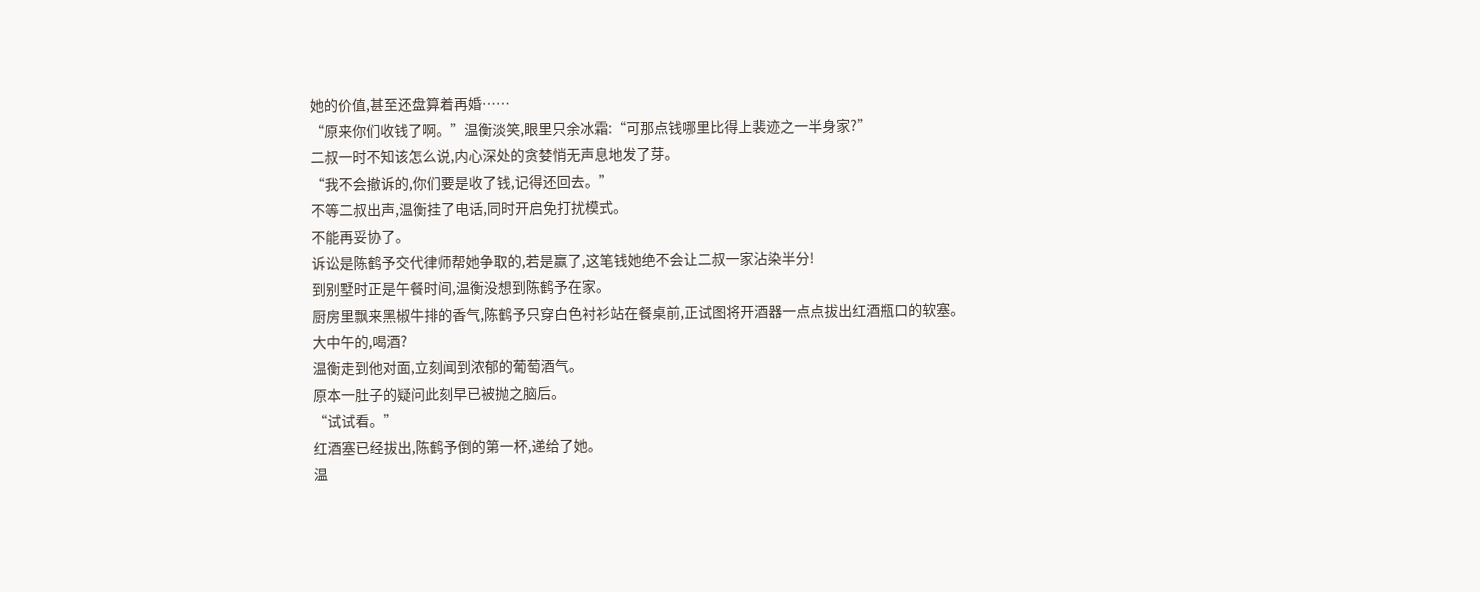她的价值,甚至还盘算着再婚……
“原来你们收钱了啊。”温衡淡笑,眼里只余冰霜:“可那点钱哪里比得上裴迹之一半身家?”
二叔一时不知该怎么说,内心深处的贪婪悄无声息地发了芽。
“我不会撤诉的,你们要是收了钱,记得还回去。”
不等二叔出声,温衡挂了电话,同时开启免打扰模式。
不能再妥协了。
诉讼是陈鹤予交代律师帮她争取的,若是赢了,这笔钱她绝不会让二叔一家沾染半分!
到别墅时正是午餐时间,温衡没想到陈鹤予在家。
厨房里飘来黑椒牛排的香气,陈鹤予只穿白色衬衫站在餐桌前,正试图将开酒器一点点拔出红酒瓶口的软塞。
大中午的,喝酒?
温衡走到他对面,立刻闻到浓郁的葡萄酒气。
原本一肚子的疑问此刻早已被抛之脑后。
“试试看。”
红酒塞已经拔出,陈鹤予倒的第一杯,递给了她。
温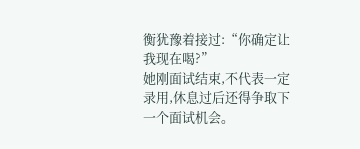衡犹豫着接过:“你确定让我现在喝?”
她刚面试结束,不代表一定录用,休息过后还得争取下一个面试机会。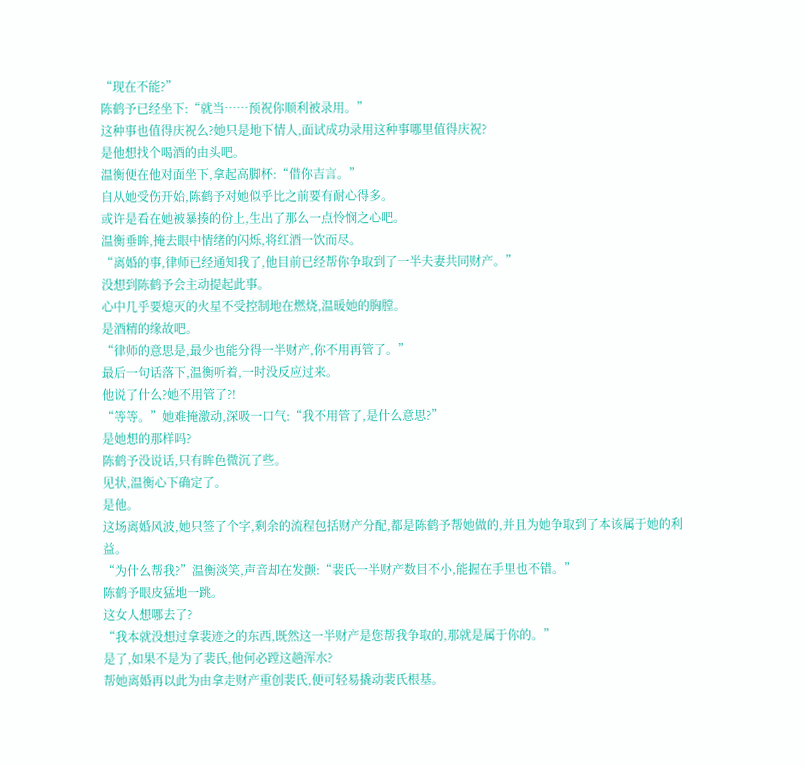“现在不能?”
陈鹤予已经坐下:“就当……预祝你顺利被录用。”
这种事也值得庆祝么?她只是地下情人,面试成功录用这种事哪里值得庆祝?
是他想找个喝酒的由头吧。
温衡便在他对面坐下,拿起高脚杯:“借你吉言。”
自从她受伤开始,陈鹤予对她似乎比之前要有耐心得多。
或许是看在她被暴揍的份上,生出了那么一点怜悯之心吧。
温衡垂眸,掩去眼中情绪的闪烁,将红酒一饮而尽。
“离婚的事,律师已经通知我了,他目前已经帮你争取到了一半夫妻共同财产。”
没想到陈鹤予会主动提起此事。
心中几乎要熄灭的火星不受控制地在燃烧,温暖她的胸膛。
是酒精的缘故吧。
“律师的意思是,最少也能分得一半财产,你不用再管了。”
最后一句话落下,温衡听着,一时没反应过来。
他说了什么?她不用管了?!
“等等。”她难掩激动,深吸一口气:“我不用管了,是什么意思?”
是她想的那样吗?
陈鹤予没说话,只有眸色微沉了些。
见状,温衡心下确定了。
是他。
这场离婚风波,她只签了个字,剩余的流程包括财产分配,都是陈鹤予帮她做的,并且为她争取到了本该属于她的利益。
“为什么帮我?”温衡淡笑,声音却在发颤:“裴氏一半财产数目不小,能握在手里也不错。”
陈鹤予眼皮猛地一跳。
这女人想哪去了?
“我本就没想过拿裴迹之的东西,既然这一半财产是您帮我争取的,那就是属于你的。”
是了,如果不是为了裴氏,他何必蹚这趟浑水?
帮她离婚再以此为由拿走财产重创裴氏,便可轻易撬动裴氏根基。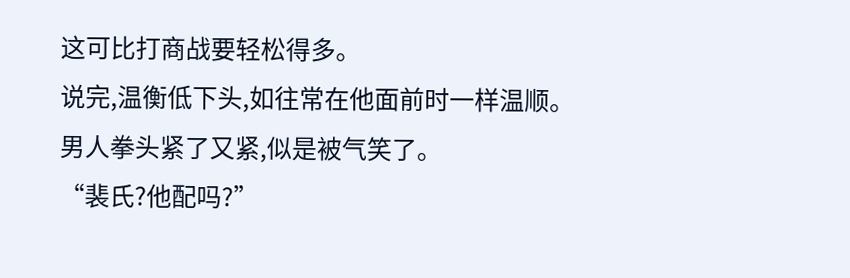这可比打商战要轻松得多。
说完,温衡低下头,如往常在他面前时一样温顺。
男人拳头紧了又紧,似是被气笑了。
“裴氏?他配吗?”